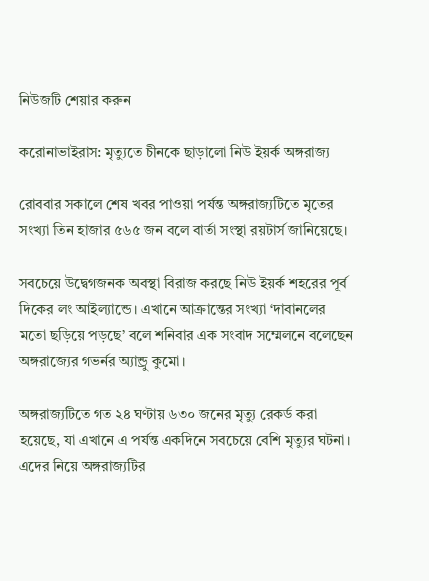নিউজটি শেয়ার করুন

করোনাভাইরাস: মৃত্যুতে চীনকে ছাড়ালো নিউ ইয়র্ক অঙ্গরাজ্য

রোববার সকালে শেষ খবর পাওয়া পর্যন্ত অঙ্গরাজ্যটিতে মৃতের সংখ্যা তিন হাজার ৫৬৫ জন বলে বার্তা সংস্থা রয়টার্স জানিয়েছে।

সবচেয়ে উদ্বেগজনক অবস্থা বিরাজ করছে নিউ ইয়র্ক শহরের ‍পূর্ব দিকের লং আইল্যান্ডে। এখানে আক্রান্তের সংখ্যা ‘দাবানলের মতো ছড়িয়ে পড়ছে’ বলে শনিবার এক সংবাদ সম্মেলনে বলেছেন অঙ্গরাজ্যের গভর্নর অ্যান্ড্রু কুমো।

অঙ্গরাজ্যটিতে গত ২৪ ঘণ্টায় ৬৩০ জনের মৃত্যু রেকর্ড করা হয়েছে, যা এখানে এ পর্যন্ত একদিনে সবচেয়ে বেশি মৃত্যুর ঘটনা। এদের নিয়ে অঙ্গরাজ্যটির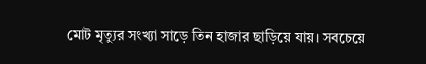মোট মৃত্যুর সংখ্যা সাড়ে তিন হাজার ছাড়িয়ে যায়। সবচেয়ে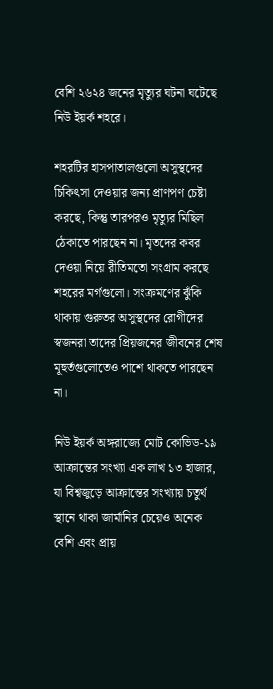বেশি ২৬২৪ জনের মৃত্যুর ঘটনা ঘটেছে নিউ ইয়র্ক শহরে।

শহরটির হাসপাতালগুলো অসুস্থদের চিকিৎসা দেওয়ার জন্য প্রাণপণ চেষ্টা করছে, কিন্তু তারপরও মৃত্যুর মিছিল ঠেকাতে পারছেন না। মৃতদের কবর দেওয়া নিয়ে রীতিমতো সংগ্রাম করছে শহরের মর্গগুলো। সংক্রমণের ঝুঁকি থাকায় গুরুতর অসুস্থদের রোগীদের স্বজনরা তাদের প্রিয়জনের জীবনের শেষ মূহুর্তগুলোতেও পাশে থাকতে পারছেন না।

নিউ ইয়র্ক অঙ্গরাজ্যে মোট কোভিড-১৯ আক্রান্তের সংখ্যা এক লাখ ১৩ হাজার, যা বিশ্বজুড়ে আক্রান্তের সংখ্যায় চতুর্থ স্থানে থাকা জার্মানির চেয়েও অনেক বেশি এবং প্রায়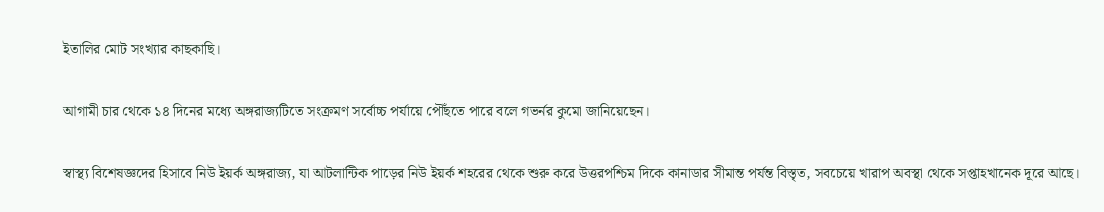ইতালির মোট সংখ্যার কাছকাছি।

আগামী চার থেকে ১৪ দিনের মধ্যে অঙ্গরাজ্যটিতে সংক্রমণ সর্বোচ্চ পর্যায়ে পৌঁছতে পারে বলে গভর্নর কুমো জানিয়েছেন।

স্বাস্থ্য বিশেষজ্ঞদের হিসাবে নিউ ইয়র্ক অঙ্গরাজ্য, যা আটলান্টিক পাড়ের নিউ ইয়র্ক শহরের থেকে শুরু করে উত্তরপশ্চিম দিকে কানাডার সীমান্ত পর্যন্ত বিস্তৃত, সবচেয়ে খারাপ অবস্থা থেকে সপ্তাহখানেক দূরে আছে।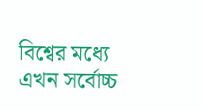বিশ্বের মধ্যে এখন সর্বোচ্চ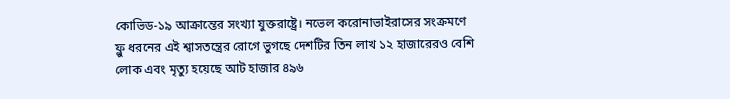কোভিড-১৯ আক্রান্তের সংখ্যা যুক্তরাষ্ট্রে। নভেল করোনাভাইরাসের সংক্রমণে ফ্লু ধরনের এই শ্বাসতন্ত্রের রোগে ভুগছে দেশটির তিন লাখ ১২ হাজারেরও বেশি লোক এবং মৃত্যু হয়েছে আট হাজার ৪৯৬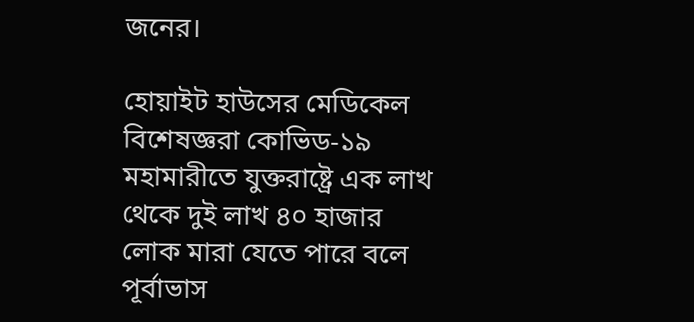জনের।

হোয়াইট হাউসের মেডিকেল বিশেষজ্ঞরা কোভিড-১৯ মহামারীতে যুক্তরাষ্ট্রে এক লাখ থেকে দুই লাখ ৪০ হাজার লোক মারা যেতে পারে বলে পূর্বাভাস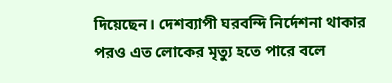দিয়েছেন। দেশব্যাপী ঘরবন্দি নির্দেশনা থাকার পরও এত লোকের মৃত্যু হতে পারে বলে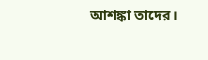আশঙ্কা তাদের।